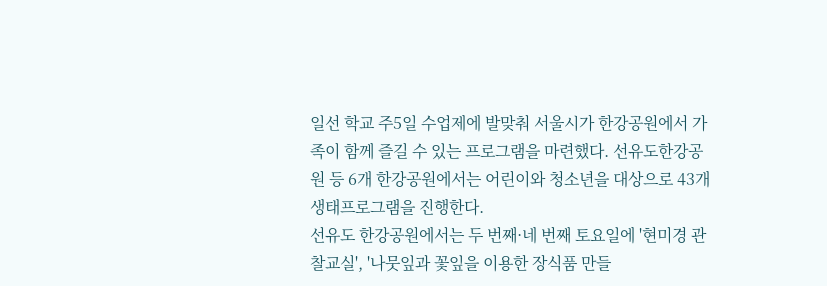일선 학교 주5일 수업제에 발맞춰 서울시가 한강공원에서 가족이 함께 즐길 수 있는 프로그램을 마련했다. 선유도한강공원 등 6개 한강공원에서는 어린이와 청소년을 대상으로 43개 생태프로그램을 진행한다.
선유도 한강공원에서는 두 번째·네 번째 토요일에 '현미경 관찰교실', '나뭇잎과 꽃잎을 이용한 장식품 만들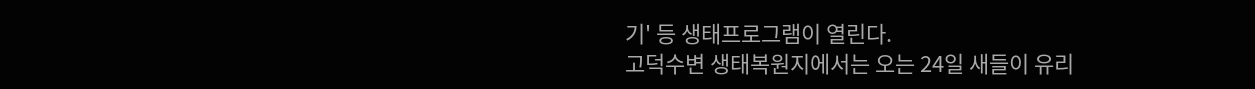기' 등 생태프로그램이 열린다.
고덕수변 생태복원지에서는 오는 24일 새들이 유리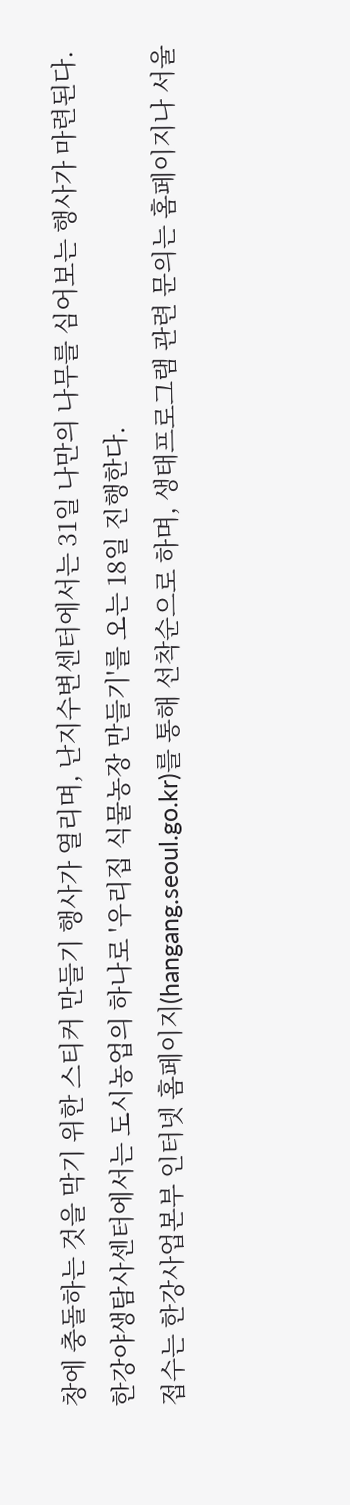창에 충돌하는 것을 막기 위한 스티커 만들기 행사가 열리며, 난지수변센터에서는 31일 나만의 나무를 심어보는 행사가 마련된다.
한강야생탐사센터에서는 도시농업의 하나로 '우리집 식물농장 만들기'를 오는 18일 진행한다.
접수는 한강사업본부 인터넷 홈페이지(hangang.seoul.go.kr)를 통해 선착순으로 하며, 생태프로그램 관련 문의는 홈페이지나 서울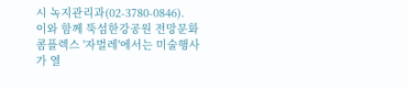시 녹지관리과(02-3780-0846).
이와 함께 뚝섬한강공원 전망문화콤플렉스 '자벌레'에서는 미술행사가 열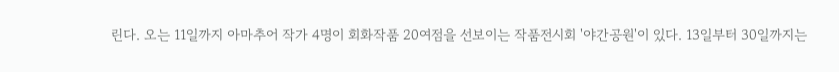린다. 오는 11일까지 아마추어 작가 4명이 회화작품 20여점을 선보이는 작품전시회 '야간공원'이 있다. 13일부터 30일까지는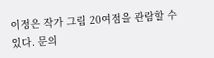이정은 작가 그림 20여점을 관람할 수 있다. 문의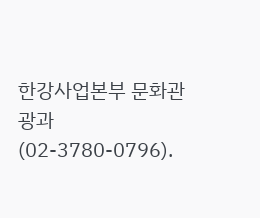한강사업본부 문화관광과(02-3780-0796).